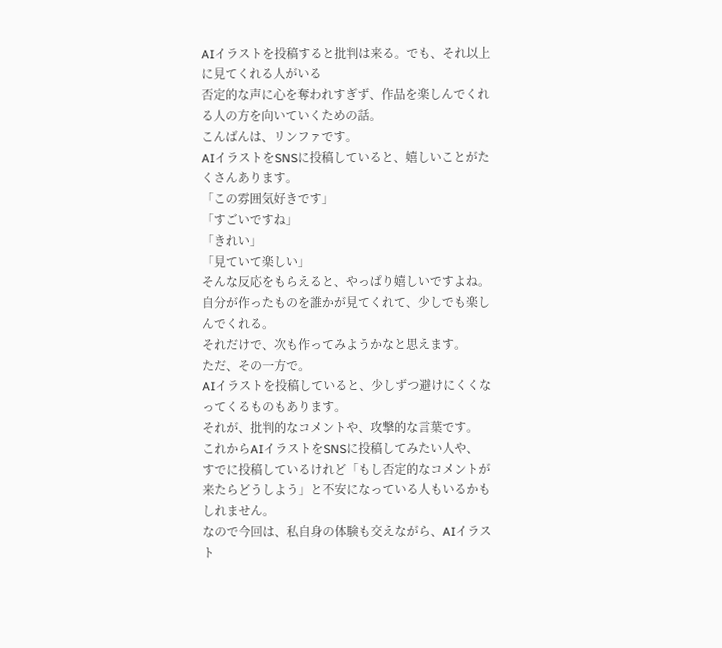AIイラストを投稿すると批判は来る。でも、それ以上に見てくれる人がいる
否定的な声に心を奪われすぎず、作品を楽しんでくれる人の方を向いていくための話。
こんばんは、リンファです。
AIイラストをSNSに投稿していると、嬉しいことがたくさんあります。
「この雰囲気好きです」
「すごいですね」
「きれい」
「見ていて楽しい」
そんな反応をもらえると、やっぱり嬉しいですよね。
自分が作ったものを誰かが見てくれて、少しでも楽しんでくれる。
それだけで、次も作ってみようかなと思えます。
ただ、その一方で。
AIイラストを投稿していると、少しずつ避けにくくなってくるものもあります。
それが、批判的なコメントや、攻撃的な言葉です。
これからAIイラストをSNSに投稿してみたい人や、
すでに投稿しているけれど「もし否定的なコメントが来たらどうしよう」と不安になっている人もいるかもしれません。
なので今回は、私自身の体験も交えながら、AIイラスト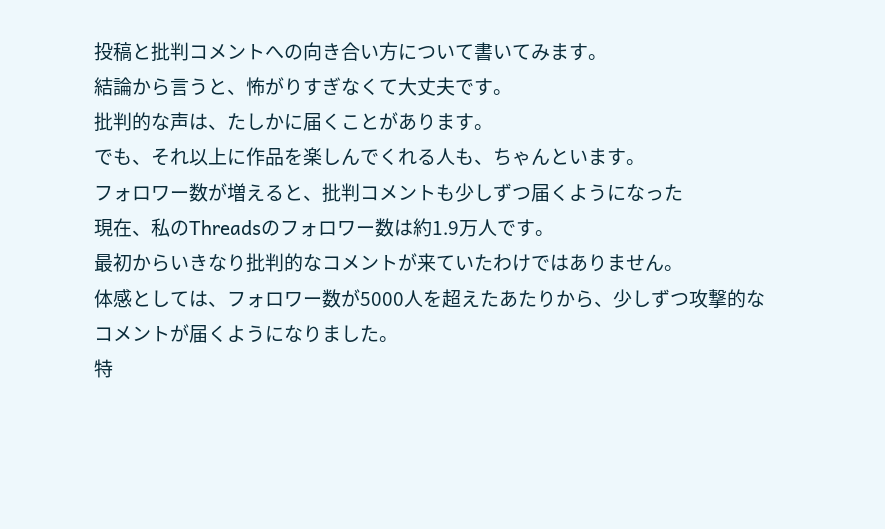投稿と批判コメントへの向き合い方について書いてみます。
結論から言うと、怖がりすぎなくて大丈夫です。
批判的な声は、たしかに届くことがあります。
でも、それ以上に作品を楽しんでくれる人も、ちゃんといます。
フォロワー数が増えると、批判コメントも少しずつ届くようになった
現在、私のThreadsのフォロワー数は約1.9万人です。
最初からいきなり批判的なコメントが来ていたわけではありません。
体感としては、フォロワー数が5000人を超えたあたりから、少しずつ攻撃的なコメントが届くようになりました。
特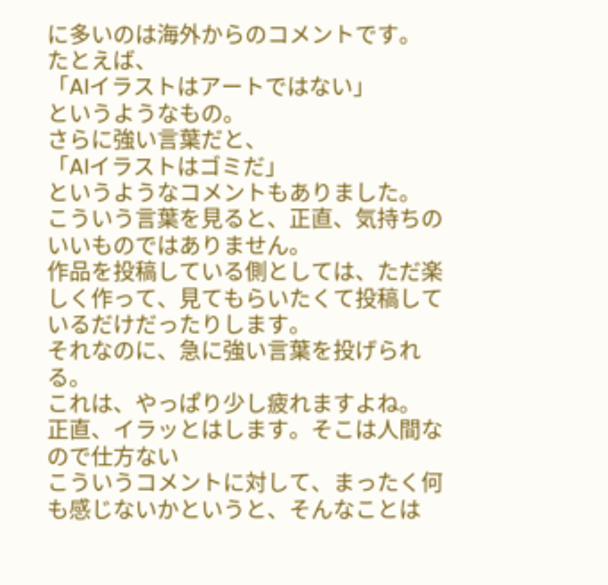に多いのは海外からのコメントです。
たとえば、
「AIイラストはアートではない」
というようなもの。
さらに強い言葉だと、
「AIイラストはゴミだ」
というようなコメントもありました。
こういう言葉を見ると、正直、気持ちのいいものではありません。
作品を投稿している側としては、ただ楽しく作って、見てもらいたくて投稿しているだけだったりします。
それなのに、急に強い言葉を投げられる。
これは、やっぱり少し疲れますよね。
正直、イラッとはします。そこは人間なので仕方ない
こういうコメントに対して、まったく何も感じないかというと、そんなことは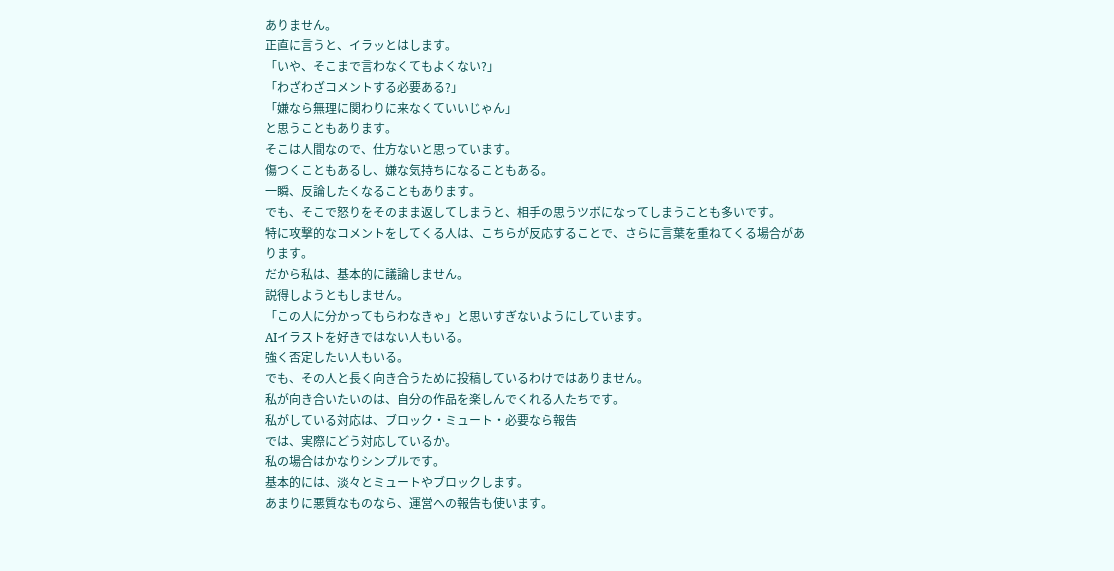ありません。
正直に言うと、イラッとはします。
「いや、そこまで言わなくてもよくない?」
「わざわざコメントする必要ある?」
「嫌なら無理に関わりに来なくていいじゃん」
と思うこともあります。
そこは人間なので、仕方ないと思っています。
傷つくこともあるし、嫌な気持ちになることもある。
一瞬、反論したくなることもあります。
でも、そこで怒りをそのまま返してしまうと、相手の思うツボになってしまうことも多いです。
特に攻撃的なコメントをしてくる人は、こちらが反応することで、さらに言葉を重ねてくる場合があります。
だから私は、基本的に議論しません。
説得しようともしません。
「この人に分かってもらわなきゃ」と思いすぎないようにしています。
AIイラストを好きではない人もいる。
強く否定したい人もいる。
でも、その人と長く向き合うために投稿しているわけではありません。
私が向き合いたいのは、自分の作品を楽しんでくれる人たちです。
私がしている対応は、ブロック・ミュート・必要なら報告
では、実際にどう対応しているか。
私の場合はかなりシンプルです。
基本的には、淡々とミュートやブロックします。
あまりに悪質なものなら、運営への報告も使います。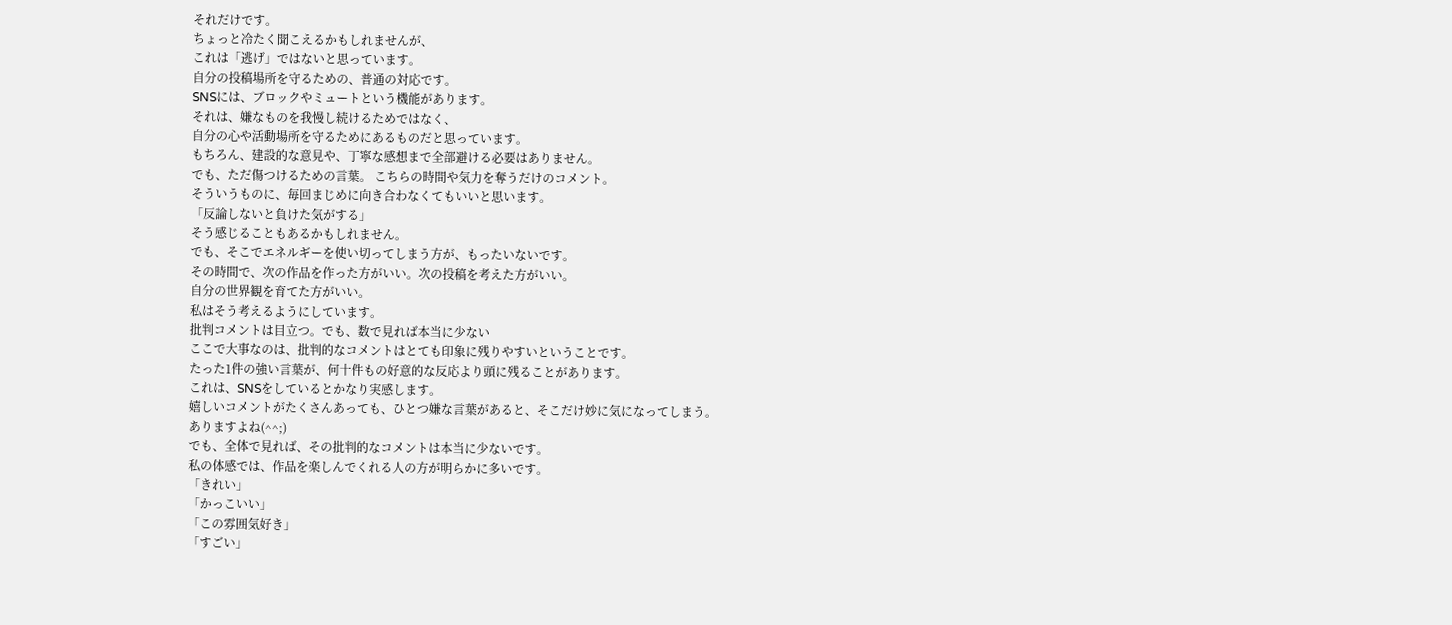それだけです。
ちょっと冷たく聞こえるかもしれませんが、
これは「逃げ」ではないと思っています。
自分の投稿場所を守るための、普通の対応です。
SNSには、ブロックやミュートという機能があります。
それは、嫌なものを我慢し続けるためではなく、
自分の心や活動場所を守るためにあるものだと思っています。
もちろん、建設的な意見や、丁寧な感想まで全部避ける必要はありません。
でも、ただ傷つけるための言葉。 こちらの時間や気力を奪うだけのコメント。
そういうものに、毎回まじめに向き合わなくてもいいと思います。
「反論しないと負けた気がする」
そう感じることもあるかもしれません。
でも、そこでエネルギーを使い切ってしまう方が、もったいないです。
その時間で、次の作品を作った方がいい。次の投稿を考えた方がいい。
自分の世界観を育てた方がいい。
私はそう考えるようにしています。
批判コメントは目立つ。でも、数で見れば本当に少ない
ここで大事なのは、批判的なコメントはとても印象に残りやすいということです。
たった1件の強い言葉が、何十件もの好意的な反応より頭に残ることがあります。
これは、SNSをしているとかなり実感します。
嬉しいコメントがたくさんあっても、ひとつ嫌な言葉があると、そこだけ妙に気になってしまう。
ありますよね(^^;)
でも、全体で見れば、その批判的なコメントは本当に少ないです。
私の体感では、作品を楽しんでくれる人の方が明らかに多いです。
「きれい」
「かっこいい」
「この雰囲気好き」
「すごい」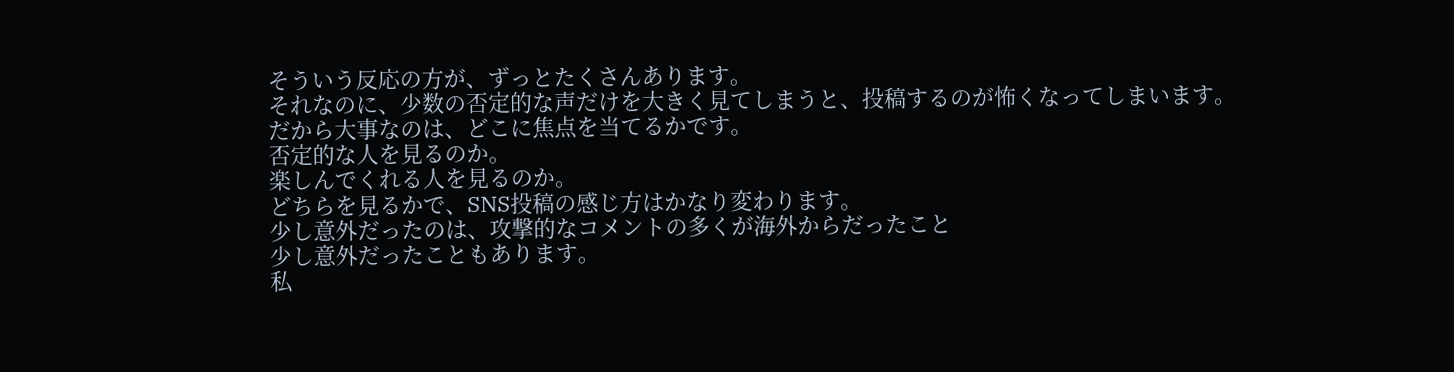そういう反応の方が、ずっとたくさんあります。
それなのに、少数の否定的な声だけを大きく見てしまうと、投稿するのが怖くなってしまいます。
だから大事なのは、どこに焦点を当てるかです。
否定的な人を見るのか。
楽しんでくれる人を見るのか。
どちらを見るかで、SNS投稿の感じ方はかなり変わります。
少し意外だったのは、攻撃的なコメントの多くが海外からだったこと
少し意外だったこともあります。
私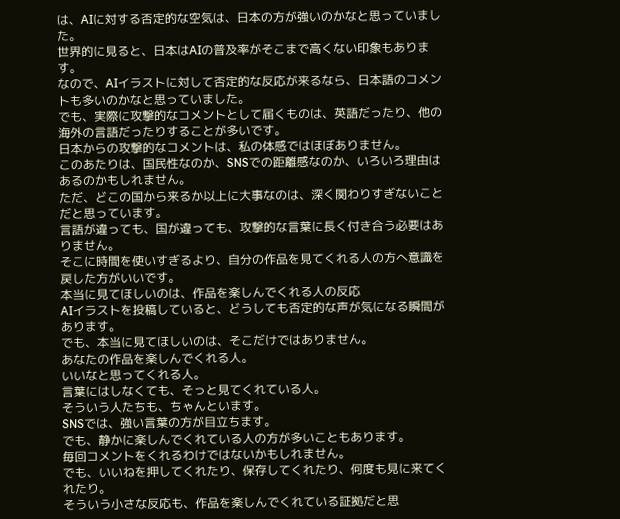は、AIに対する否定的な空気は、日本の方が強いのかなと思っていました。
世界的に見ると、日本はAIの普及率がそこまで高くない印象もあります。
なので、AIイラストに対して否定的な反応が来るなら、日本語のコメントも多いのかなと思っていました。
でも、実際に攻撃的なコメントとして届くものは、英語だったり、他の海外の言語だったりすることが多いです。
日本からの攻撃的なコメントは、私の体感ではほぼありません。
このあたりは、国民性なのか、SNSでの距離感なのか、いろいろ理由はあるのかもしれません。
ただ、どこの国から来るか以上に大事なのは、深く関わりすぎないことだと思っています。
言語が違っても、国が違っても、攻撃的な言葉に長く付き合う必要はありません。
そこに時間を使いすぎるより、自分の作品を見てくれる人の方へ意識を戻した方がいいです。
本当に見てほしいのは、作品を楽しんでくれる人の反応
AIイラストを投稿していると、どうしても否定的な声が気になる瞬間があります。
でも、本当に見てほしいのは、そこだけではありません。
あなたの作品を楽しんでくれる人。
いいなと思ってくれる人。
言葉にはしなくても、そっと見てくれている人。
そういう人たちも、ちゃんといます。
SNSでは、強い言葉の方が目立ちます。
でも、静かに楽しんでくれている人の方が多いこともあります。
毎回コメントをくれるわけではないかもしれません。
でも、いいねを押してくれたり、保存してくれたり、何度も見に来てくれたり。
そういう小さな反応も、作品を楽しんでくれている証拠だと思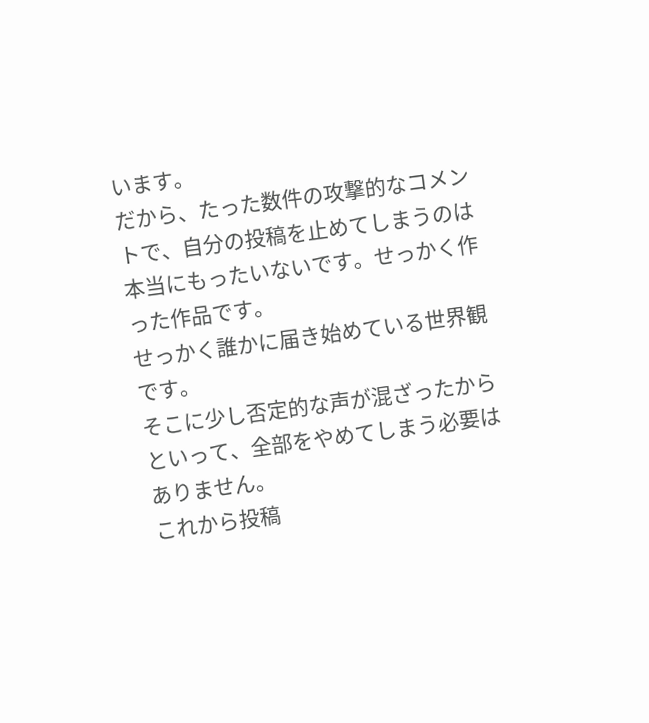います。
だから、たった数件の攻撃的なコメントで、自分の投稿を止めてしまうのは本当にもったいないです。せっかく作った作品です。
せっかく誰かに届き始めている世界観です。
そこに少し否定的な声が混ざったからといって、全部をやめてしまう必要はありません。
これから投稿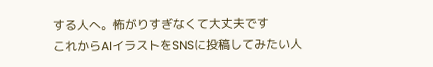する人へ。怖がりすぎなくて大丈夫です
これからAIイラストをSNSに投稿してみたい人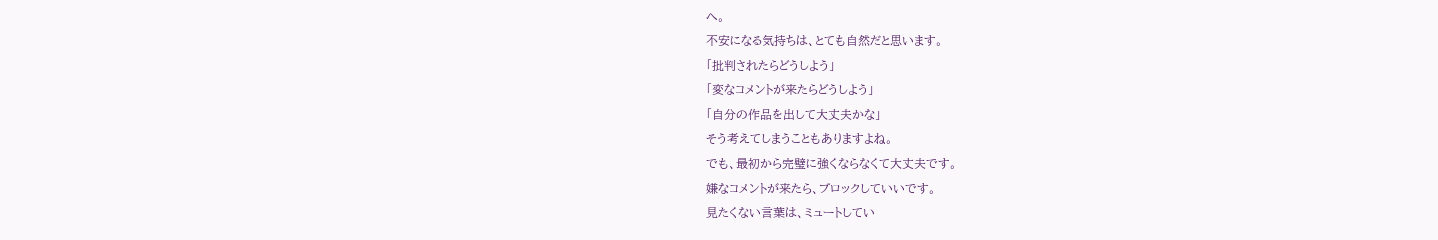へ。
不安になる気持ちは、とても自然だと思います。
「批判されたらどうしよう」
「変なコメントが来たらどうしよう」
「自分の作品を出して大丈夫かな」
そう考えてしまうこともありますよね。
でも、最初から完璧に強くならなくて大丈夫です。
嫌なコメントが来たら、ブロックしていいです。
見たくない言葉は、ミュートしてい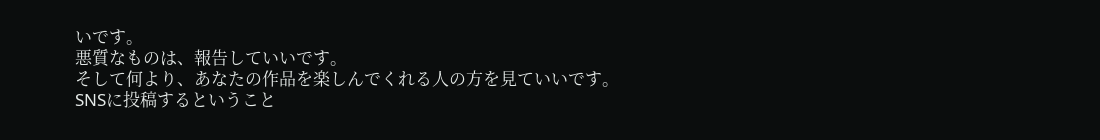いです。
悪質なものは、報告していいです。
そして何より、あなたの作品を楽しんでくれる人の方を見ていいです。
SNSに投稿するということ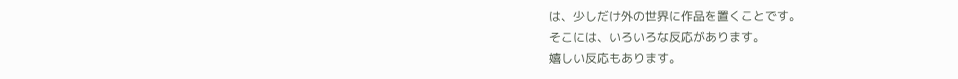は、少しだけ外の世界に作品を置くことです。
そこには、いろいろな反応があります。
嬉しい反応もあります。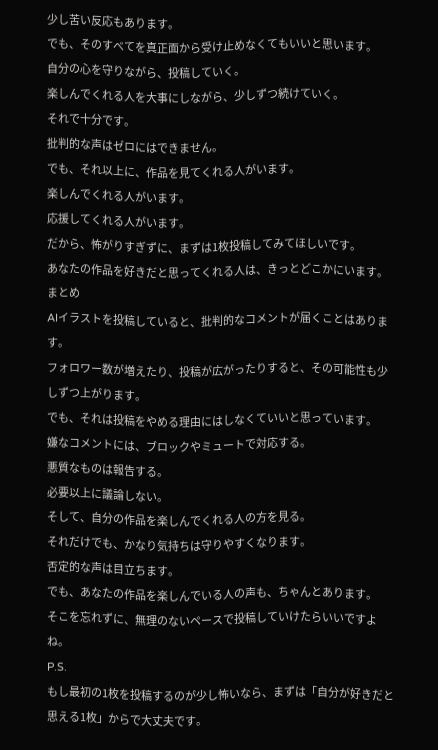少し苦い反応もあります。
でも、そのすべてを真正面から受け止めなくてもいいと思います。
自分の心を守りながら、投稿していく。
楽しんでくれる人を大事にしながら、少しずつ続けていく。
それで十分です。
批判的な声はゼロにはできません。
でも、それ以上に、作品を見てくれる人がいます。
楽しんでくれる人がいます。
応援してくれる人がいます。
だから、怖がりすぎずに、まずは1枚投稿してみてほしいです。
あなたの作品を好きだと思ってくれる人は、きっとどこかにいます。
まとめ
AIイラストを投稿していると、批判的なコメントが届くことはあります。
フォロワー数が増えたり、投稿が広がったりすると、その可能性も少しずつ上がります。
でも、それは投稿をやめる理由にはしなくていいと思っています。
嫌なコメントには、ブロックやミュートで対応する。
悪質なものは報告する。
必要以上に議論しない。
そして、自分の作品を楽しんでくれる人の方を見る。
それだけでも、かなり気持ちは守りやすくなります。
否定的な声は目立ちます。
でも、あなたの作品を楽しんでいる人の声も、ちゃんとあります。
そこを忘れずに、無理のないペースで投稿していけたらいいですよね。
P.S.
もし最初の1枚を投稿するのが少し怖いなら、まずは「自分が好きだと思える1枚」からで大丈夫です。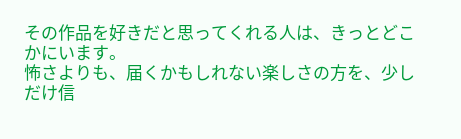その作品を好きだと思ってくれる人は、きっとどこかにいます。
怖さよりも、届くかもしれない楽しさの方を、少しだけ信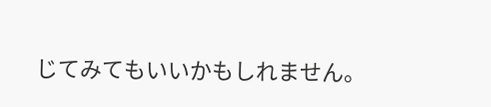じてみてもいいかもしれません。